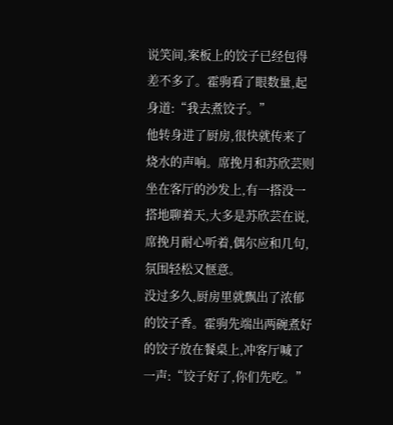说笑间,案板上的饺子已经包得差不多了。霍驹看了眼数量,起身道:“我去煮饺子。”
他转身进了厨房,很快就传来了烧水的声响。席挽月和苏欣芸则坐在客厅的沙发上,有一搭没一搭地聊着天,大多是苏欣芸在说,席挽月耐心听着,偶尔应和几句,氛围轻松又惬意。
没过多久,厨房里就飘出了浓郁的饺子香。霍驹先端出两碗煮好的饺子放在餐桌上,冲客厅喊了一声:“饺子好了,你们先吃。”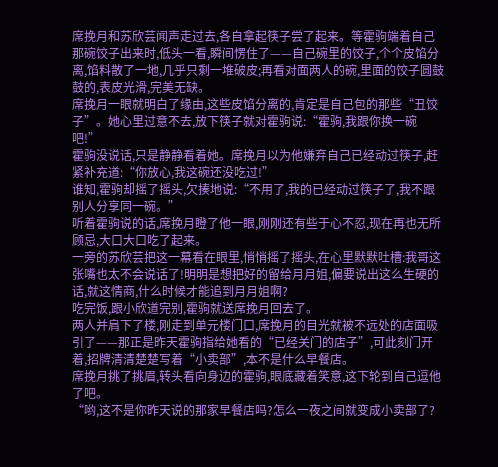席挽月和苏欣芸闻声走过去,各自拿起筷子尝了起来。等霍驹端着自己那碗饺子出来时,低头一看,瞬间愣住了——自己碗里的饺子,个个皮馅分离,馅料散了一地,几乎只剩一堆破皮;再看对面两人的碗,里面的饺子圆鼓鼓的,表皮光滑,完美无缺。
席挽月一眼就明白了缘由,这些皮馅分离的,肯定是自己包的那些“丑饺子”。她心里过意不去,放下筷子就对霍驹说:“霍驹,我跟你换一碗吧!”
霍驹没说话,只是静静看着她。席挽月以为他嫌弃自己已经动过筷子,赶紧补充道:“你放心,我这碗还没吃过!”
谁知,霍驹却摇了摇头,欠揍地说:“不用了,我的已经动过筷子了,我不跟别人分享同一碗。”
听着霍驹说的话,席挽月瞪了他一眼,刚刚还有些于心不忍,现在再也无所顾忌,大口大口吃了起来。
一旁的苏欣芸把这一幕看在眼里,悄悄摇了摇头,在心里默默吐槽:我哥这张嘴也太不会说话了!明明是想把好的留给月月姐,偏要说出这么生硬的话,就这情商,什么时候才能追到月月姐啊?
吃完饭,跟小欣道完别,霍驹就送席挽月回去了。
两人并肩下了楼,刚走到单元楼门口,席挽月的目光就被不远处的店面吸引了——那正是昨天霍驹指给她看的“已经关门的店子”,可此刻门开着,招牌清清楚楚写着“小卖部”,本不是什么早餐店。
席挽月挑了挑眉,转头看向身边的霍驹,眼底藏着笑意,这下轮到自己逗他了吧。
“哟,这不是你昨天说的那家早餐店吗?怎么一夜之间就变成小卖部了?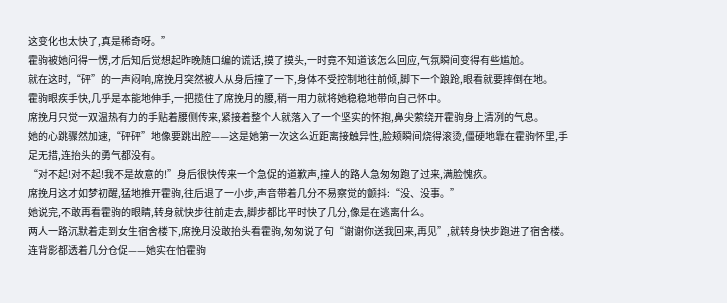这变化也太快了,真是稀奇呀。”
霍驹被她问得一愣,才后知后觉想起昨晚随口编的谎话,摸了摸头,一时竟不知道该怎么回应,气氛瞬间变得有些尴尬。
就在这时,“砰”的一声闷响,席挽月突然被人从身后撞了一下,身体不受控制地往前倾,脚下一个踉跄,眼看就要摔倒在地。
霍驹眼疾手快,几乎是本能地伸手,一把揽住了席挽月的腰,稍一用力就将她稳稳地带向自己怀中。
席挽月只觉一双温热有力的手贴着腰侧传来,紧接着整个人就落入了一个坚实的怀抱,鼻尖萦绕开霍驹身上清冽的气息。
她的心跳骤然加速,“砰砰”地像要跳出腔——这是她第一次这么近距离接触异性,脸颊瞬间烧得滚烫,僵硬地靠在霍驹怀里,手足无措,连抬头的勇气都没有。
“对不起!对不起!我不是故意的!”身后很快传来一个急促的道歉声,撞人的路人急匆匆跑了过来,满脸愧疚。
席挽月这才如梦初醒,猛地推开霍驹,往后退了一小步,声音带着几分不易察觉的颤抖:“没、没事。”
她说完,不敢再看霍驹的眼睛,转身就快步往前走去,脚步都比平时快了几分,像是在逃离什么。
两人一路沉默着走到女生宿舍楼下,席挽月没敢抬头看霍驹,匆匆说了句“谢谢你送我回来,再见”,就转身快步跑进了宿舍楼。
连背影都透着几分仓促——她实在怕霍驹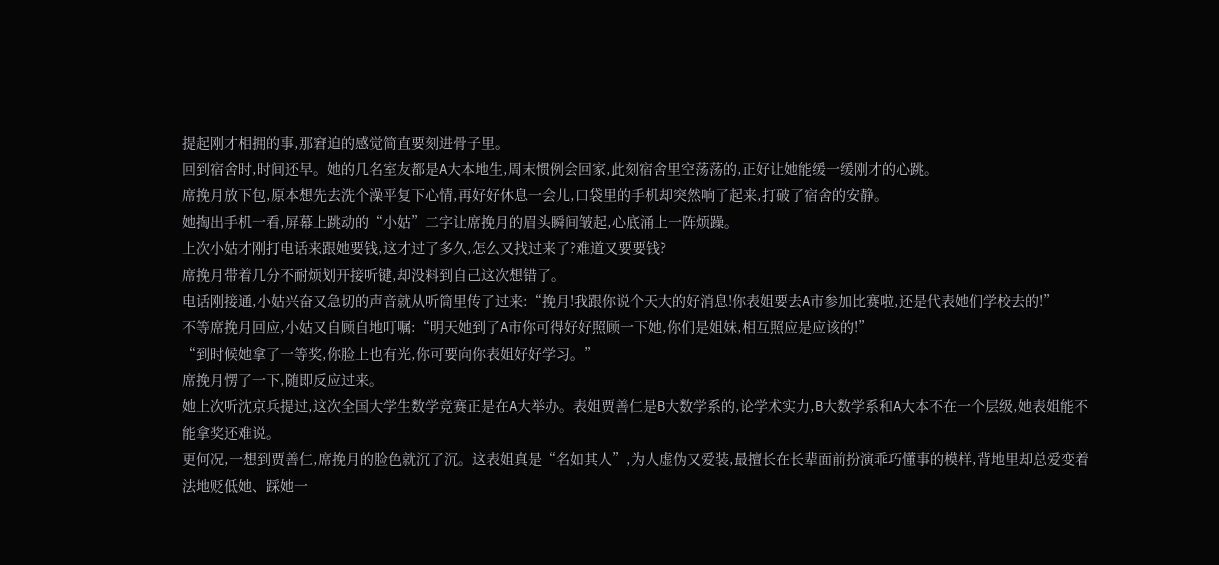提起刚才相拥的事,那窘迫的感觉简直要刻进骨子里。
回到宿舍时,时间还早。她的几名室友都是A大本地生,周末惯例会回家,此刻宿舍里空荡荡的,正好让她能缓一缓刚才的心跳。
席挽月放下包,原本想先去洗个澡平复下心情,再好好休息一会儿,口袋里的手机却突然响了起来,打破了宿舍的安静。
她掏出手机一看,屏幕上跳动的“小姑”二字让席挽月的眉头瞬间皱起,心底涌上一阵烦躁。
上次小姑才刚打电话来跟她要钱,这才过了多久,怎么又找过来了?难道又要要钱?
席挽月带着几分不耐烦划开接听键,却没料到自己这次想错了。
电话刚接通,小姑兴奋又急切的声音就从听筒里传了过来:“挽月!我跟你说个天大的好消息!你表姐要去A市参加比赛啦,还是代表她们学校去的!”
不等席挽月回应,小姑又自顾自地叮嘱:“明天她到了A市你可得好好照顾一下她,你们是姐妹,相互照应是应该的!”
“到时候她拿了一等奖,你脸上也有光,你可要向你表姐好好学习。”
席挽月愣了一下,随即反应过来。
她上次听沈京兵提过,这次全国大学生数学竞赛正是在A大举办。表姐贾善仁是B大数学系的,论学术实力,B大数学系和A大本不在一个层级,她表姐能不能拿奖还难说。
更何况,一想到贾善仁,席挽月的脸色就沉了沉。这表姐真是“名如其人”,为人虚伪又爱装,最擅长在长辈面前扮演乖巧懂事的模样,背地里却总爱变着法地贬低她、踩她一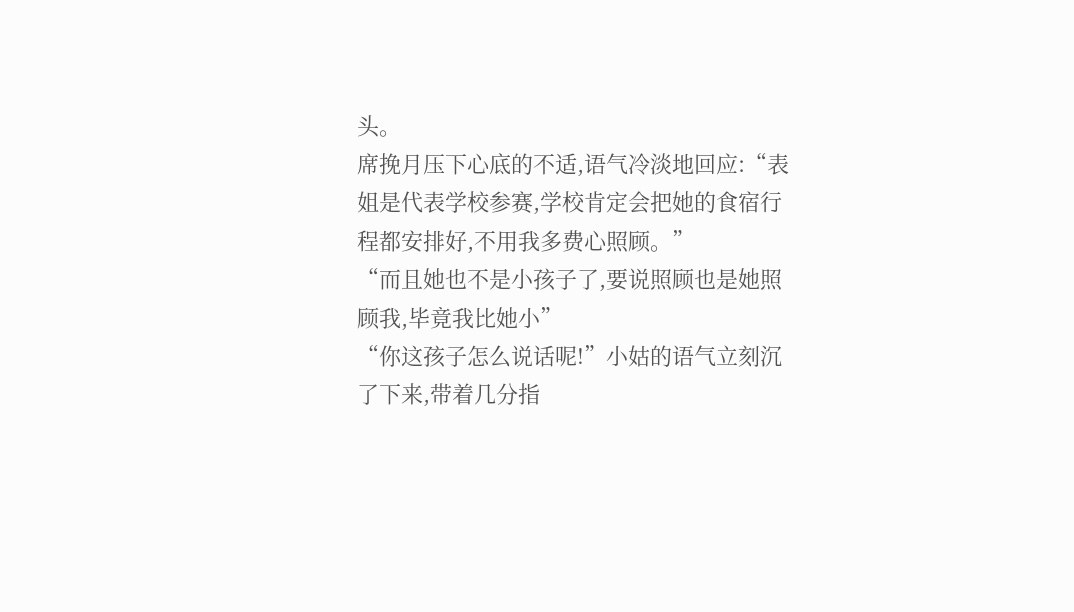头。
席挽月压下心底的不适,语气冷淡地回应:“表姐是代表学校参赛,学校肯定会把她的食宿行程都安排好,不用我多费心照顾。”
“而且她也不是小孩子了,要说照顾也是她照顾我,毕竟我比她小”
“你这孩子怎么说话呢!”小姑的语气立刻沉了下来,带着几分指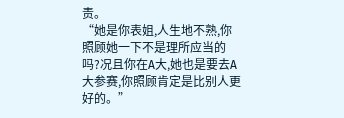责。
“她是你表姐,人生地不熟,你照顾她一下不是理所应当的吗?况且你在A大,她也是要去A大参赛,你照顾肯定是比别人更好的。”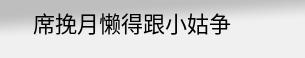席挽月懒得跟小姑争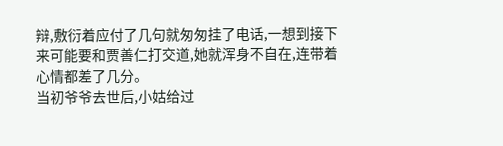辩,敷衍着应付了几句就匆匆挂了电话,一想到接下来可能要和贾善仁打交道,她就浑身不自在,连带着心情都差了几分。
当初爷爷去世后,小姑给过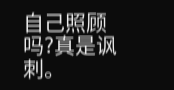自己照顾吗?真是讽刺。